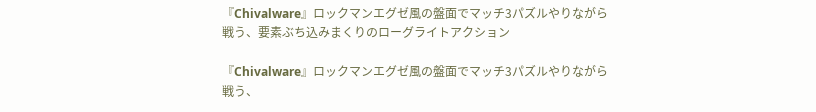『Chivalware』ロックマンエグゼ風の盤面でマッチ3パズルやりながら戦う、要素ぶち込みまくりのローグライトアクション

『Chivalware』ロックマンエグゼ風の盤面でマッチ3パズルやりながら戦う、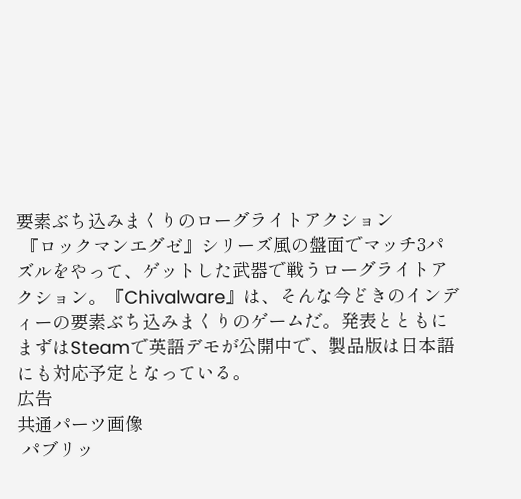要素ぶち込みまくりのローグライトアクション
 『ロックマンエグゼ』シリーズ風の盤面でマッチ3パズルをやって、ゲットした武器で戦うローグライトアクション。『Chivalware』は、そんな今どきのインディーの要素ぶち込みまくりのゲームだ。発表とともにまずはSteamで英語デモが公開中で、製品版は日本語にも対応予定となっている。
広告
共通パーツ画像
 パブリッ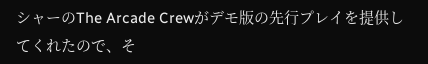シャーのThe Arcade Crewがデモ版の先行プレイを提供してくれたので、そ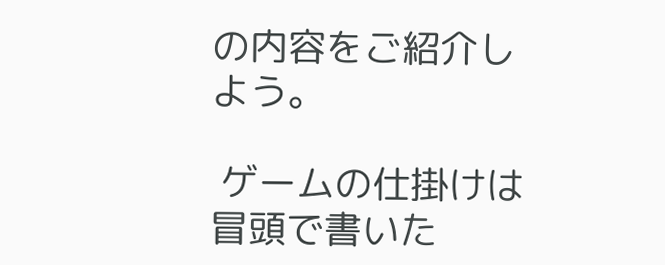の内容をご紹介しよう。

 ゲームの仕掛けは冒頭で書いた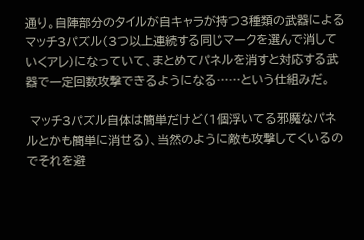通り。自陣部分のタイルが自キャラが持つ3種類の武器によるマッチ3パズル(3つ以上連続する同じマークを選んで消していくアレ)になっていて、まとめてパネルを消すと対応する武器で一定回数攻撃できるようになる……という仕組みだ。

 マッチ3パズル自体は簡単だけど(1個浮いてる邪魔なパネルとかも簡単に消せる)、当然のように敵も攻撃してくいるのでそれを避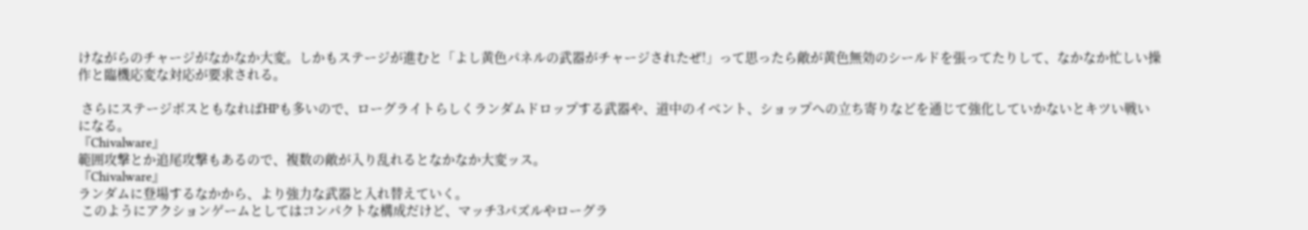けながらのチャージがなかなか大変。しかもステージが進むと「よし黄色パネルの武器がチャージされたぜ!」って思ったら敵が黄色無効のシールドを張ってたりして、なかなか忙しい操作と臨機応変な対応が要求される。

 さらにステージボスともなればHPも多いので、ローグライトらしくランダムドロップする武器や、道中のイベント、ショップへの立ち寄りなどを通じて強化していかないとキツい戦いになる。
『Chivalware』
範囲攻撃とか追尾攻撃もあるので、複数の敵が入り乱れるとなかなか大変ッス。
『Chivalware』
ランダムに登場するなかから、より強力な武器と入れ替えていく。
 このようにアクションゲームとしてはコンパクトな構成だけど、マッチ3パズルやローグラ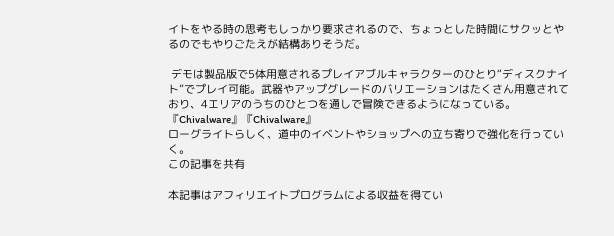イトをやる時の思考もしっかり要求されるので、ちょっとした時間にサクッとやるのでもやりごたえが結構ありそうだ。

 デモは製品版で5体用意されるプレイアブルキャラクターのひとり“ディスクナイト”でプレイ可能。武器やアップグレードのバリエーションはたくさん用意されており、4エリアのうちのひとつを通しで冒険できるようになっている。
『Chivalware』『Chivalware』
ローグライトらしく、道中のイベントやショップへの立ち寄りで強化を行っていく。
この記事を共有

本記事はアフィリエイトプログラムによる収益を得てい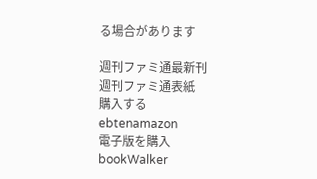る場合があります

週刊ファミ通最新刊
週刊ファミ通表紙
購入する
ebtenamazon
電子版を購入
bookWalker